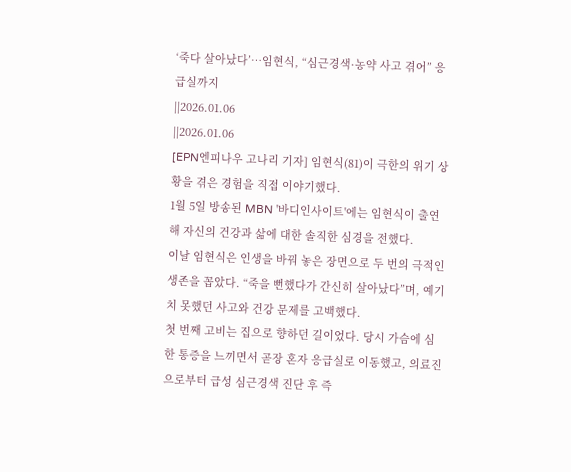‘죽다 살아났다’…임현식, “심근경색·농약 사고 겪어” 응급실까지
||2026.01.06
||2026.01.06
[EPN엔피나우 고나리 기자] 임현식(81)이 극한의 위기 상황을 겪은 경험을 직접 이야기했다.
1월 5일 방송된 MBN '바디인사이트'에는 임현식이 출연해 자신의 건강과 삶에 대한 솔직한 심경을 전했다.
이날 임현식은 인생을 바꿔 놓은 장면으로 두 번의 극적인 생존을 꼽았다. “죽을 뻔했다가 간신히 살아났다”며, 예기치 못했던 사고와 건강 문제를 고백했다.
첫 번째 고비는 집으로 향하던 길이었다. 당시 가슴에 심한 통증을 느끼면서 곧장 혼자 응급실로 이동했고, 의료진으로부터 급성 심근경색 진단 후 즉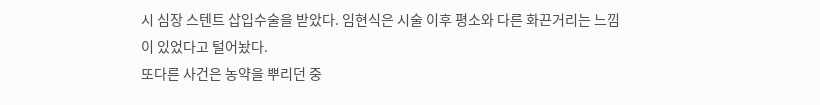시 심장 스텐트 삽입수술을 받았다. 임현식은 시술 이후 평소와 다른 화끈거리는 느낌이 있었다고 털어놨다.
또다른 사건은 농약을 뿌리던 중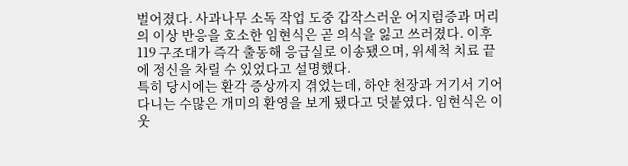벌어졌다. 사과나무 소독 작업 도중 갑작스러운 어지럼증과 머리의 이상 반응을 호소한 임현식은 곧 의식을 잃고 쓰러졌다. 이후 119 구조대가 즉각 출동해 응급실로 이송됐으며, 위세척 치료 끝에 정신을 차릴 수 있었다고 설명했다.
특히 당시에는 환각 증상까지 겪었는데, 하얀 천장과 거기서 기어다니는 수많은 개미의 환영을 보게 됐다고 덧붙였다. 임현식은 이웃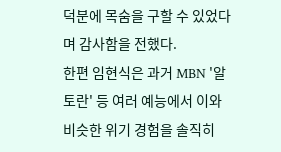덕분에 목숨을 구할 수 있었다며 감사함을 전했다.
한편 임현식은 과거 MBN '알토란' 등 여러 예능에서 이와 비슷한 위기 경험을 솔직히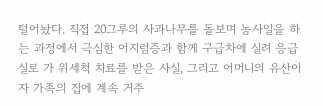털어놨다. 직접 20그루의 사과나무를 돌보며 농사일을 하는 과정에서 극심한 어지럼증과 함께 구급차에 실려 응급실로 가 위세척 치료를 받은 사실, 그리고 어머니의 유산이자 가족의 집에 계속 거주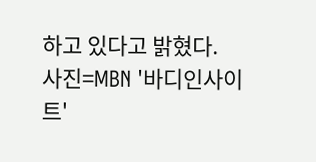하고 있다고 밝혔다.
사진=MBN '바디인사이트'